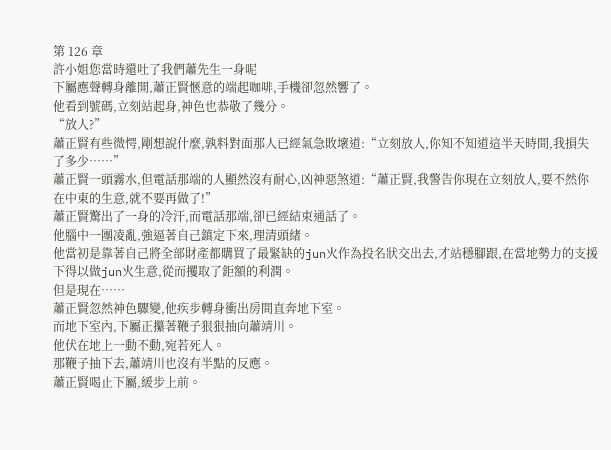第 126 章
許小姐您當時還吐了我們蕭先生一身呢
下屬應聲轉身離開,蕭正賢愜意的端起咖啡,手機卻忽然響了。
他看到號碼,立刻站起身,神色也恭敬了幾分。
“放人?”
蕭正賢有些微愕,剛想說什麼,孰料對面那人已經氣急敗壞道:“立刻放人,你知不知道這半天時間,我損失了多少……”
蕭正賢一頭霧水,但電話那端的人顯然沒有耐心,凶神惡煞道:“蕭正賢,我警告你現在立刻放人,要不然你在中東的生意,就不要再做了!”
蕭正賢驚出了一身的冷汗,而電話那端,卻已經結束通話了。
他腦中一團凌亂,強逼著自己鎮定下來,理清頭緒。
他當初是靠著自己將全部財產都購買了最緊缺的jun火作為投名狀交出去,才站穩腳跟,在當地勢力的支援下得以做jun火生意,從而攫取了鉅額的利潤。
但是現在……
蕭正賢忽然神色驟變,他疾步轉身衝出房間直奔地下室。
而地下室內,下屬正攥著鞭子狠狠抽向蕭靖川。
他伏在地上一動不動,宛若死人。
那鞭子抽下去,蕭靖川也沒有半點的反應。
蕭正賢喝止下屬,緩步上前。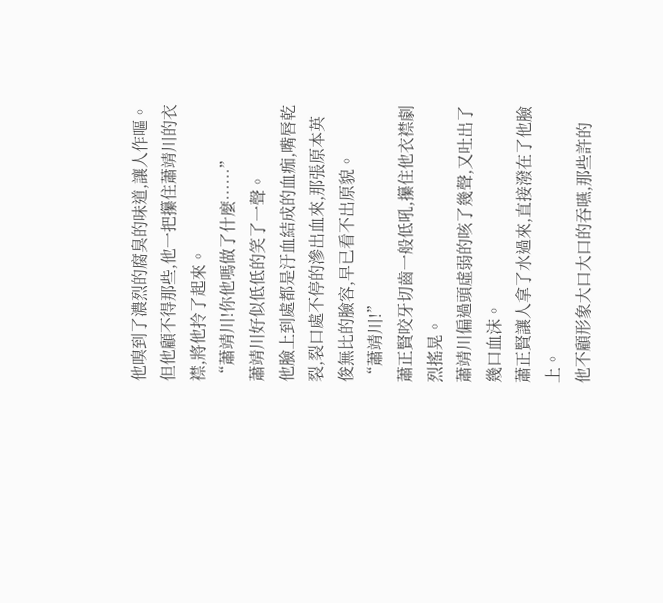他嗅到了濃烈的腐臭的味道,讓人作嘔。
但他顧不得那些,他一把攥住蕭靖川的衣襟,將他拎了起來。
“蕭靖川!你他嗎做了什麼……”
蕭靖川好似低低的笑了一聲。
他臉上到處都是汙血結成的血痂,嘴唇乾裂,裂口處不停的滲出血來,那張原本英俊無比的臉容,早已看不出原貌。
“蕭靖川!”
蕭正賢咬牙切齒一般低吼,攥住他衣襟劇烈搖晃。
蕭靖川偏過頭虛弱的咳了幾聲,又吐出了幾口血沫。
蕭正賢讓人拿了水過來,直接潑在了他臉上。
他不顧形象大口大口的吞嚥,那些許的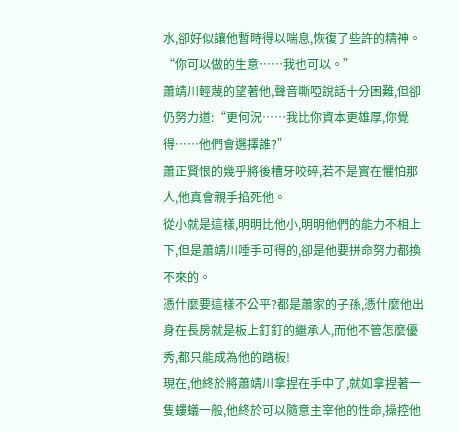水,卻好似讓他暫時得以喘息,恢復了些許的精神。
“你可以做的生意……我也可以。”
蕭靖川輕蔑的望著他,聲音嘶啞說話十分困難,但卻仍努力道:“更何況……我比你資本更雄厚,你覺得……他們會選擇誰?”
蕭正賢恨的幾乎將後槽牙咬碎,若不是實在懼怕那人,他真會親手掐死他。
從小就是這樣,明明比他小,明明他們的能力不相上下,但是蕭靖川唾手可得的,卻是他要拼命努力都換不來的。
憑什麼要這樣不公平?都是蕭家的子孫,憑什麼他出身在長房就是板上釘釘的繼承人,而他不管怎麼優秀,都只能成為他的踏板!
現在,他終於將蕭靖川拿捏在手中了,就如拿捏著一隻螻蟻一般,他終於可以隨意主宰他的性命,操控他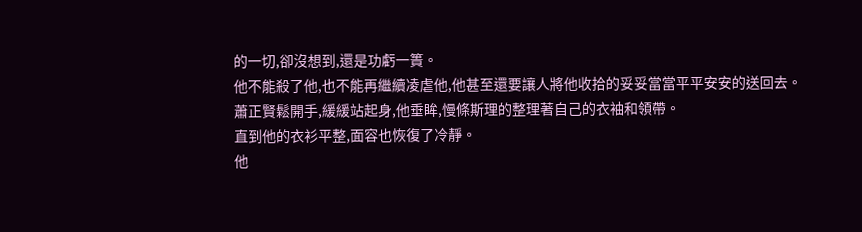的一切,卻沒想到,還是功虧一簣。
他不能殺了他,也不能再繼續凌虐他,他甚至還要讓人將他收拾的妥妥當當平平安安的送回去。
蕭正賢鬆開手,緩緩站起身,他垂眸,慢條斯理的整理著自己的衣袖和領帶。
直到他的衣衫平整,面容也恢復了冷靜。
他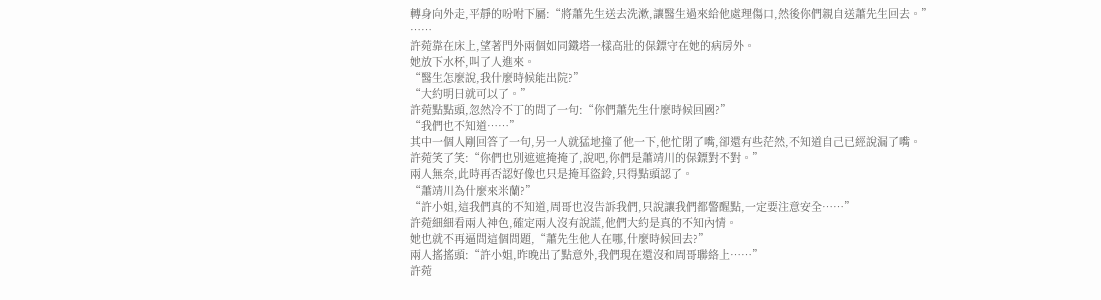轉身向外走,平靜的吩咐下屬:“將蕭先生送去洗漱,讓醫生過來給他處理傷口,然後你們親自送蕭先生回去。”
……
許菀靠在床上,望著門外兩個如同鐵塔一樣高壯的保鏢守在她的病房外。
她放下水杯,叫了人進來。
“醫生怎麼說,我什麼時候能出院?”
“大約明日就可以了。”
許菀點點頭,忽然冷不丁的問了一句:“你們蕭先生什麼時候回國?”
“我們也不知道……”
其中一個人剛回答了一句,另一人就猛地撞了他一下,他忙閉了嘴,卻還有些茫然,不知道自己已經說漏了嘴。
許菀笑了笑:“你們也別遮遮掩掩了,說吧,你們是蕭靖川的保鏢對不對。”
兩人無奈,此時再否認好像也只是掩耳盜鈴,只得點頭認了。
“蕭靖川為什麼來米蘭?”
“許小姐,這我們真的不知道,周哥也沒告訴我們,只說讓我們都警醒點,一定要注意安全……”
許菀細細看兩人神色,確定兩人沒有說謊,他們大約是真的不知內情。
她也就不再逼問這個問題,“蕭先生他人在哪,什麼時候回去?”
兩人搖搖頭:“許小姐,昨晚出了點意外,我們現在還沒和周哥聯絡上……”
許菀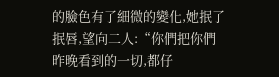的臉色有了細微的變化,她抿了抿唇,望向二人:“你們把你們昨晚看到的一切,都仔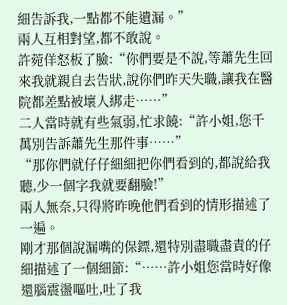細告訴我,一點都不能遺漏。”
兩人互相對望,都不敢說。
許菀佯怒板了臉:“你們要是不說,等蕭先生回來我就親自去告狀,說你們昨天失職,讓我在醫院都差點被壞人綁走……”
二人當時就有些氣弱,忙求饒:“許小姐,您千萬別告訴蕭先生那件事……”
“那你們就仔仔細細把你們看到的,都說給我聽,少一個字我就要翻臉!”
兩人無奈,只得將昨晚他們看到的情形描述了一遍。
剛才那個說漏嘴的保鏢,還特別盡職盡責的仔細描述了一個細節:“……許小姐您當時好像還腦震盪嘔吐,吐了我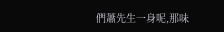們蕭先生一身呢,那味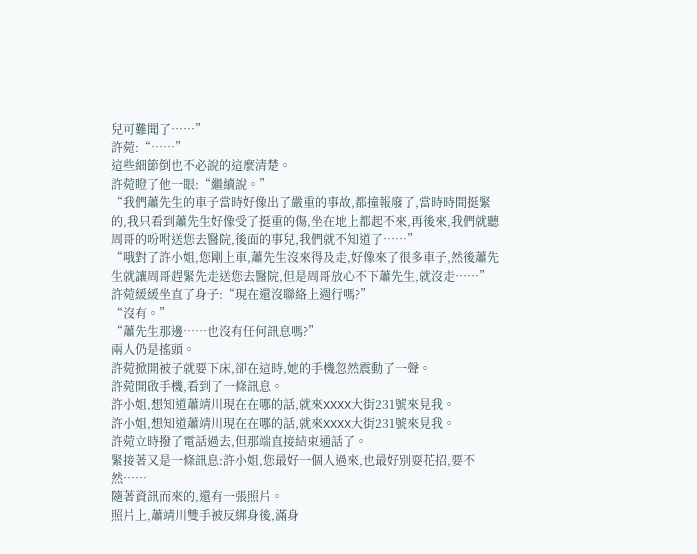兒可難聞了……”
許菀:“……”
這些細節倒也不必說的這麼清楚。
許菀瞪了他一眼:“繼續說。”
“我們蕭先生的車子當時好像出了嚴重的事故,都撞報廢了,當時時間挺緊的,我只看到蕭先生好像受了挺重的傷,坐在地上都起不來,再後來,我們就聽周哥的吩咐送您去醫院,後面的事兒,我們就不知道了……”
“哦對了許小姐,您剛上車,蕭先生沒來得及走,好像來了很多車子,然後蕭先生就讓周哥趕緊先走送您去醫院,但是周哥放心不下蕭先生,就沒走……”
許菀緩緩坐直了身子:“現在還沒聯絡上週行嗎?”
“沒有。”
“蕭先生那邊……也沒有任何訊息嗎?”
兩人仍是搖頭。
許菀掀開被子就要下床,卻在這時,她的手機忽然震動了一聲。
許菀開啟手機,看到了一條訊息。
許小姐,想知道蕭靖川現在在哪的話,就來XXXX大街231號來見我。
許小姐,想知道蕭靖川現在在哪的話,就來XXXX大街231號來見我。
許菀立時撥了電話過去,但那端直接結束通話了。
緊接著又是一條訊息:許小姐,您最好一個人過來,也最好別耍花招,要不然……
隨著資訊而來的,還有一張照片。
照片上,蕭靖川雙手被反綁身後,滿身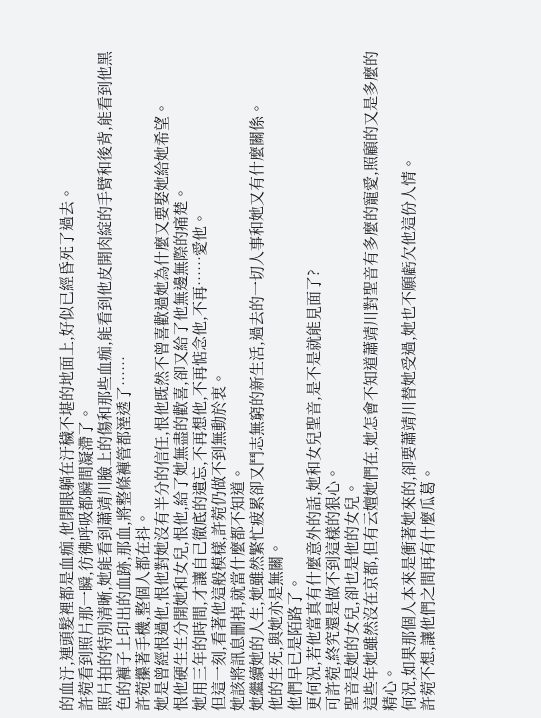的血汙,連頭髮裡都是血痂,他閉眼躺在汙穢不堪的地面上,好似已經昏死了過去。
許菀看到照片那一瞬,彷彿呼吸都瞬間凝滯了。
照片拍的特別清晰,她能看到蕭靖川臉上的傷和那些血痂,能看到他皮開肉綻的手臂和後背,能看到他黑色的褲子上印出的血跡,那血,將整條褲管都溼透了……
許菀攥著手機,整個人都在抖。
她是曾經恨過他,恨他對她沒有半分的信任,恨他既然不曾喜歡過她為什麼又要娶她給她希望。
恨他硬生生分開她和女兒,恨他,給了她無盡的歡喜,卻又給了他無邊無際的痛楚。
她用三年的時間,才讓自己徹底的遺忘,不再想他,不再惦念他,不再……愛他。
但這一刻,看著他這般模樣,許菀仍做不到無動於衷。
她該將訊息刪掉,就當什麼都不知道。
她繼續她的人生,她雖然繁忙疲累卻又鬥志無窮的新生活,過去的一切人事和她又有什麼關係。
他的生死,與她亦是無關。
他們早已是陌路了。
更何況,若他當真有什麼意外的話,她和女兒聖音,是不是就能見面了?
可許菀,終究還是做不到這樣的狠心。
聖音是她的女兒,卻也是他的女兒。
這些年她雖然沒在京都,但有云嬗她們在,她怎會不知道蕭靖川對聖音有多麼的寵愛,照顧的又是多麼的精心。
何況,如果那個人本來是衝著她來的,卻要蕭靖川替她受過,她也不願虧欠他這份人情。
許菀不想,讓他們之間再有什麼瓜葛。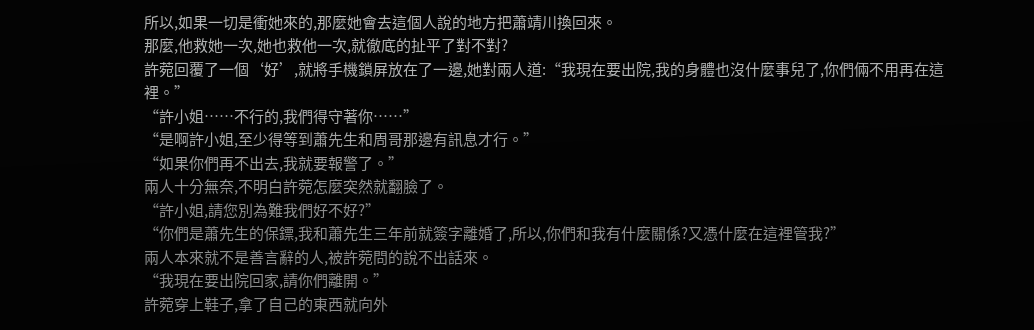所以,如果一切是衝她來的,那麼她會去這個人說的地方把蕭靖川換回來。
那麼,他救她一次,她也救他一次,就徹底的扯平了對不對?
許菀回覆了一個‘好’,就將手機鎖屏放在了一邊,她對兩人道:“我現在要出院,我的身體也沒什麼事兒了,你們倆不用再在這裡。”
“許小姐……不行的,我們得守著你……”
“是啊許小姐,至少得等到蕭先生和周哥那邊有訊息才行。”
“如果你們再不出去,我就要報警了。”
兩人十分無奈,不明白許菀怎麼突然就翻臉了。
“許小姐,請您別為難我們好不好?”
“你們是蕭先生的保鏢,我和蕭先生三年前就簽字離婚了,所以,你們和我有什麼關係?又憑什麼在這裡管我?”
兩人本來就不是善言辭的人,被許菀問的說不出話來。
“我現在要出院回家,請你們離開。”
許菀穿上鞋子,拿了自己的東西就向外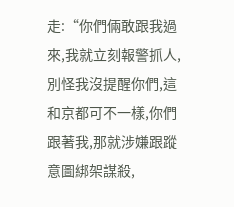走:“你們倆敢跟我過來,我就立刻報警抓人,別怪我沒提醒你們,這和京都可不一樣,你們跟著我,那就涉嫌跟蹤意圖綁架謀殺,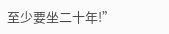至少要坐二十年!”